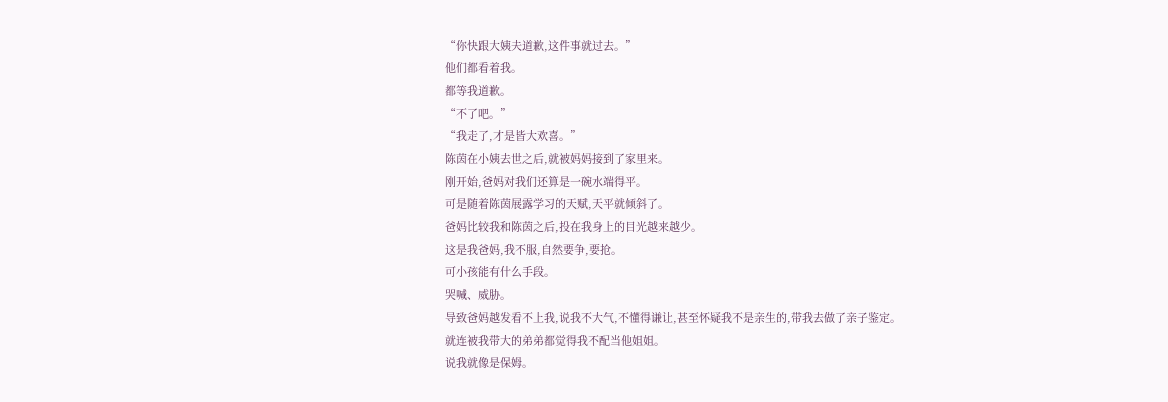“你快跟大姨夫道歉,这件事就过去。”
他们都看着我。
都等我道歉。
“不了吧。”
“我走了,才是皆大欢喜。”
陈茵在小姨去世之后,就被妈妈接到了家里来。
刚开始,爸妈对我们还算是一碗水端得平。
可是随着陈茵展露学习的天赋,天平就倾斜了。
爸妈比较我和陈茵之后,投在我身上的目光越来越少。
这是我爸妈,我不服,自然要争,要抢。
可小孩能有什么手段。
哭喊、威胁。
导致爸妈越发看不上我,说我不大气,不懂得谦让,甚至怀疑我不是亲生的,带我去做了亲子鉴定。
就连被我带大的弟弟都觉得我不配当他姐姐。
说我就像是保姆。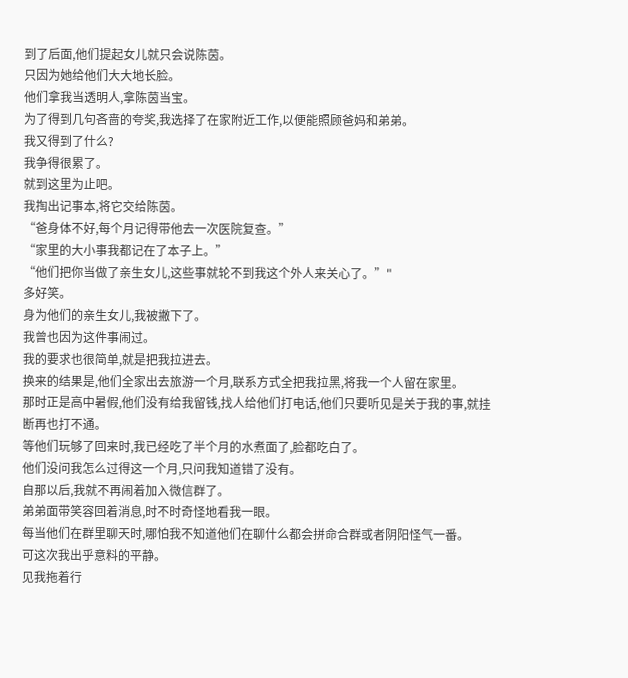到了后面,他们提起女儿就只会说陈茵。
只因为她给他们大大地长脸。
他们拿我当透明人,拿陈茵当宝。
为了得到几句吝啬的夸奖,我选择了在家附近工作,以便能照顾爸妈和弟弟。
我又得到了什么?
我争得很累了。
就到这里为止吧。
我掏出记事本,将它交给陈茵。
“爸身体不好,每个月记得带他去一次医院复查。”
“家里的大小事我都记在了本子上。”
“他们把你当做了亲生女儿,这些事就轮不到我这个外人来关心了。”"
多好笑。
身为他们的亲生女儿,我被撇下了。
我曾也因为这件事闹过。
我的要求也很简单,就是把我拉进去。
换来的结果是,他们全家出去旅游一个月,联系方式全把我拉黑,将我一个人留在家里。
那时正是高中暑假,他们没有给我留钱,找人给他们打电话,他们只要听见是关于我的事,就挂断再也打不通。
等他们玩够了回来时,我已经吃了半个月的水煮面了,脸都吃白了。
他们没问我怎么过得这一个月,只问我知道错了没有。
自那以后,我就不再闹着加入微信群了。
弟弟面带笑容回着消息,时不时奇怪地看我一眼。
每当他们在群里聊天时,哪怕我不知道他们在聊什么都会拼命合群或者阴阳怪气一番。
可这次我出乎意料的平静。
见我拖着行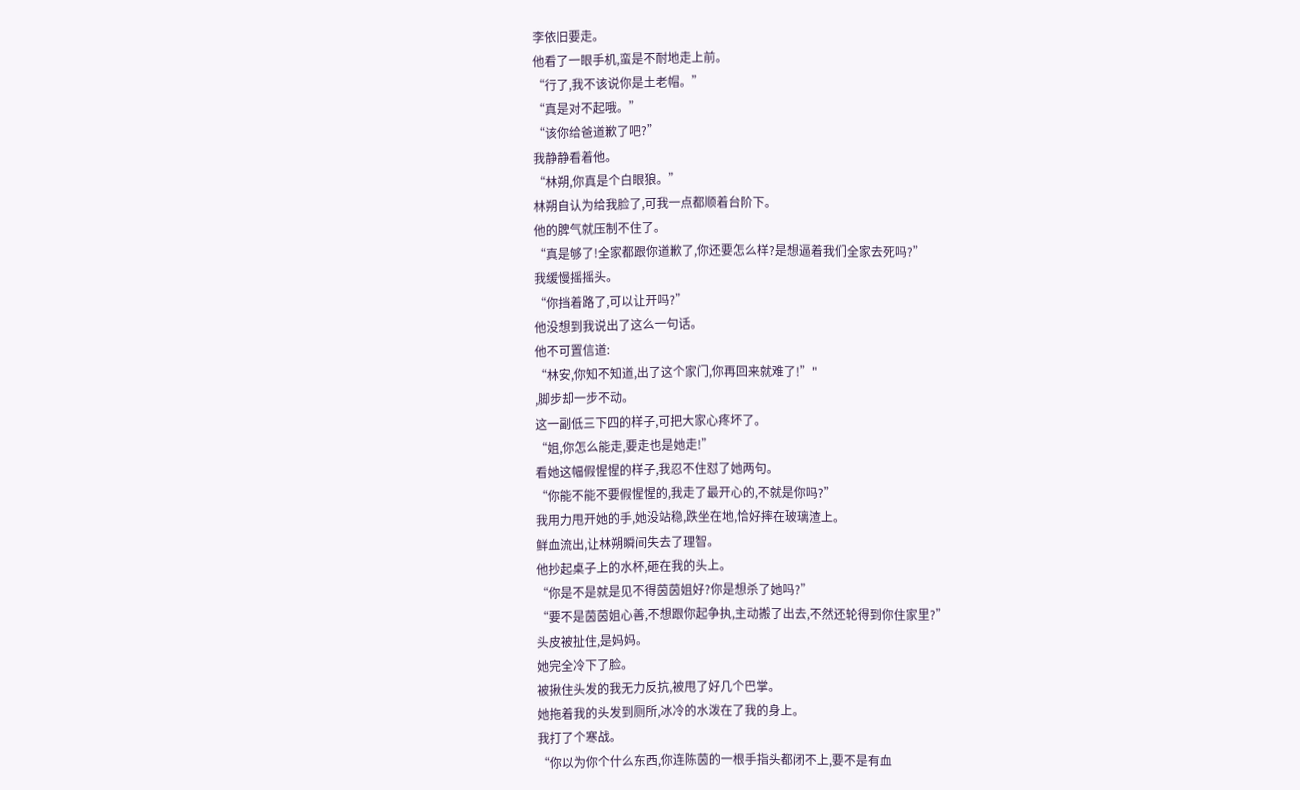李依旧要走。
他看了一眼手机,蛮是不耐地走上前。
“行了,我不该说你是土老帽。”
“真是对不起哦。”
“该你给爸道歉了吧?”
我静静看着他。
“林朔,你真是个白眼狼。”
林朔自认为给我脸了,可我一点都顺着台阶下。
他的脾气就压制不住了。
“真是够了!全家都跟你道歉了,你还要怎么样?是想逼着我们全家去死吗?”
我缓慢摇摇头。
“你挡着路了,可以让开吗?”
他没想到我说出了这么一句话。
他不可置信道:
“林安,你知不知道,出了这个家门,你再回来就难了!”"
,脚步却一步不动。
这一副低三下四的样子,可把大家心疼坏了。
“姐,你怎么能走,要走也是她走!”
看她这幅假惺惺的样子,我忍不住怼了她两句。
“你能不能不要假惺惺的,我走了最开心的,不就是你吗?”
我用力甩开她的手,她没站稳,跌坐在地,恰好摔在玻璃渣上。
鲜血流出,让林朔瞬间失去了理智。
他抄起桌子上的水杯,砸在我的头上。
“你是不是就是见不得茵茵姐好?你是想杀了她吗?”
“要不是茵茵姐心善,不想跟你起争执,主动搬了出去,不然还轮得到你住家里?”
头皮被扯住,是妈妈。
她完全冷下了脸。
被揪住头发的我无力反抗,被甩了好几个巴掌。
她拖着我的头发到厕所,冰冷的水泼在了我的身上。
我打了个寒战。
“你以为你个什么东西,你连陈茵的一根手指头都闭不上,要不是有血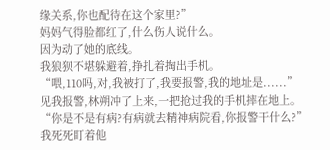缘关系,你也配待在这个家里?”
妈妈气得脸都红了,什么伤人说什么。
因为动了她的底线。
我狼狈不堪躲避着,挣扎着掏出手机。
“喂,110吗,对,我被打了,我要报警,我的地址是......”
见我报警,林朔冲了上来,一把抢过我的手机摔在地上。
“你是不是有病?有病就去精神病院看,你报警干什么?”
我死死盯着他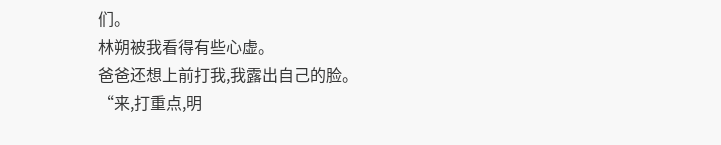们。
林朔被我看得有些心虚。
爸爸还想上前打我,我露出自己的脸。
“来,打重点,明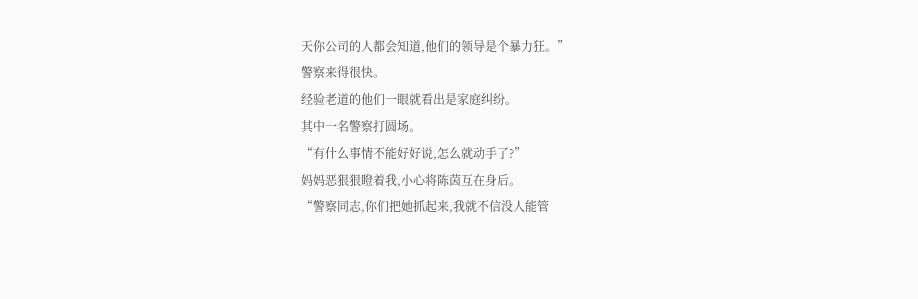天你公司的人都会知道,他们的领导是个暴力狂。”
警察来得很快。
经验老道的他们一眼就看出是家庭纠纷。
其中一名警察打圆场。
“有什么事情不能好好说,怎么就动手了?”
妈妈恶狠狠瞪着我,小心将陈茵互在身后。
“警察同志,你们把她抓起来,我就不信没人能管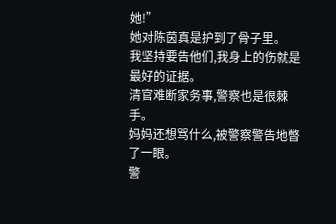她!”
她对陈茵真是护到了骨子里。
我坚持要告他们,我身上的伤就是最好的证据。
清官难断家务事,警察也是很棘手。
妈妈还想骂什么,被警察警告地暼了一眼。
警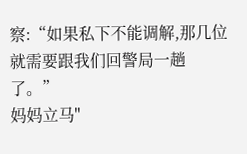察:“如果私下不能调解,那几位就需要跟我们回警局一趟了。”
妈妈立马"